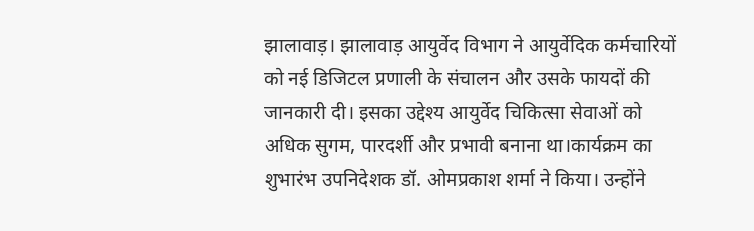झालावाड़। झालावाड़ आयुर्वेद विभाग ने आयुर्वेदिक कर्मचारियों को नई डिजिटल प्रणाली के संचालन और उसके फायदों की जानकारी दी। इसका उद्देश्य आयुर्वेद चिकित्सा सेवाओं को अधिक सुगम, पारदर्शी और प्रभावी बनाना था।कार्यक्रम का शुभारंभ उपनिदेशक डॉ. ओमप्रकाश शर्मा ने किया। उन्होंने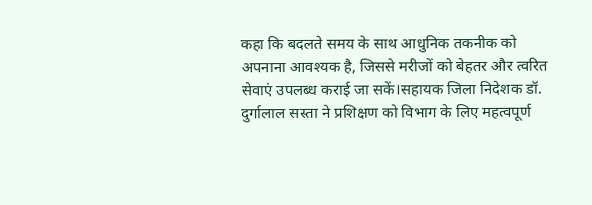कहा कि बदलते समय के साथ आधुनिक तकनीक को अपनाना आवश्यक है, जिससे मरीजों को बेहतर और त्वरित सेवाएं उपलब्ध कराई जा सकें।सहायक जिला निदेशक डॉ. दुर्गालाल सस्ता ने प्रशिक्षण को विभाग के लिए महत्वपूर्ण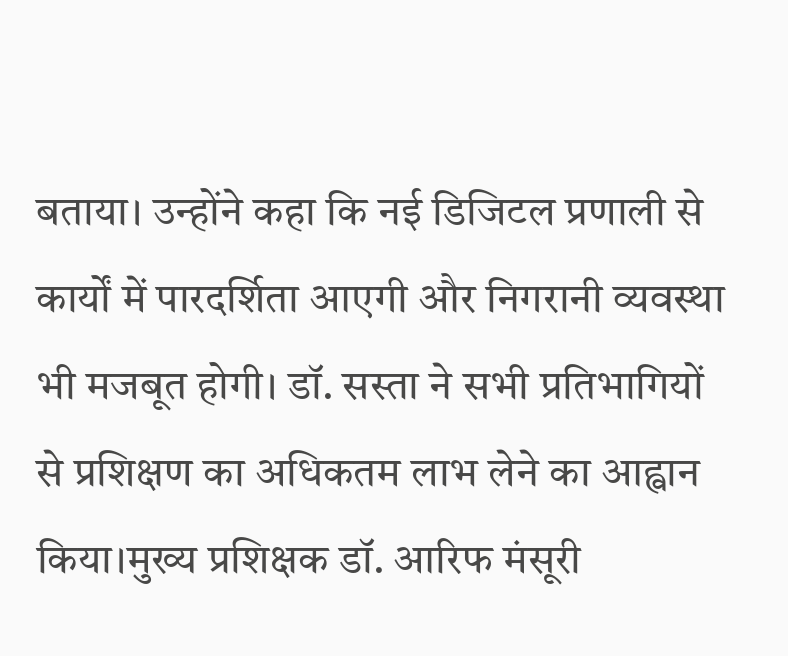बताया। उन्होंने कहा कि नई डिजिटल प्रणाली से कार्यों में पारदर्शिता आएगी और निगरानी व्यवस्था भी मजबूत होगी। डॉ. सस्ता ने सभी प्रतिभागियों से प्रशिक्षण का अधिकतम लाभ लेने का आह्वान किया।मुख्य प्रशिक्षक डॉ. आरिफ मंसूरी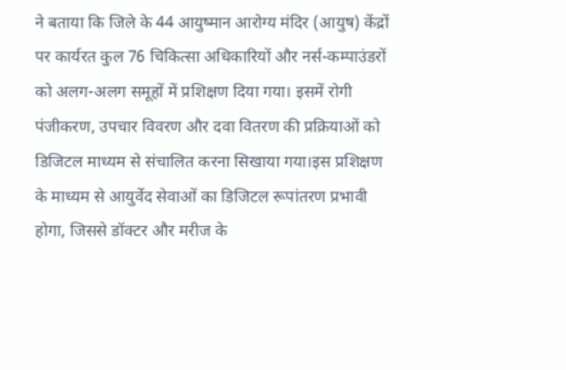ने बताया कि जिले के 44 आयुष्मान आरोग्य मंदिर (आयुष) केंद्रों पर कार्यरत कुल 76 चिकित्सा अधिकारियों और नर्स-कम्पाउंडरों को अलग-अलग समूहों में प्रशिक्षण दिया गया। इसमें रोगी पंजीकरण, उपचार विवरण और दवा वितरण की प्रक्रियाओं को डिजिटल माध्यम से संचालित करना सिखाया गया।इस प्रशिक्षण के माध्यम से आयुर्वेद सेवाओं का डिजिटल रूपांतरण प्रभावी होगा, जिससे डॉक्टर और मरीज के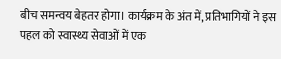बीच समन्वय बेहतर होगा। कार्यक्रम के अंत में, प्रतिभागियों ने इस पहल को स्वास्थ्य सेवाओं में एक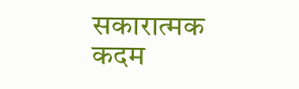सकारात्मक कदम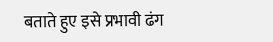बताते हुए इसे प्रभावी ढंग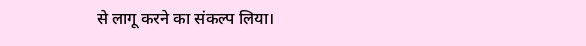से लागू करने का संकल्प लिया।